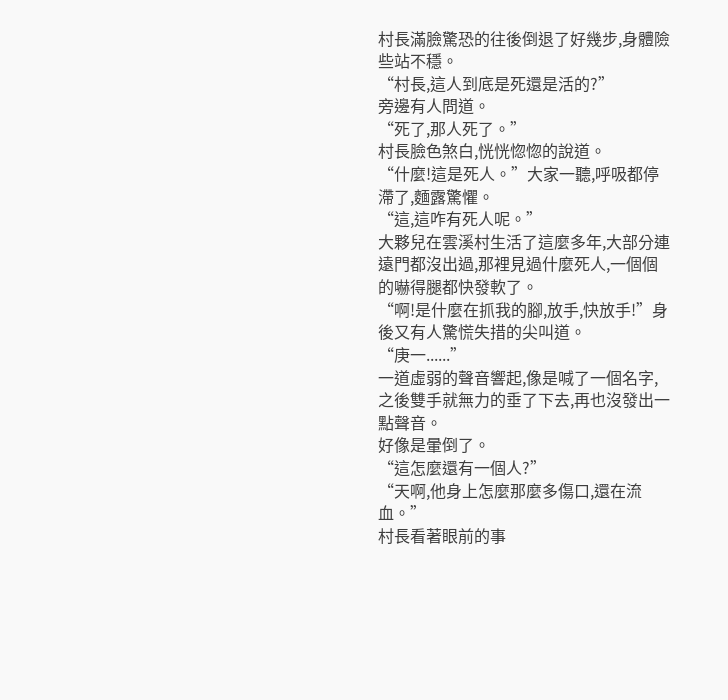村長滿臉驚恐的往後倒退了好幾步,身體險些站不穩。
“村長,這人到底是死還是活的?”
旁邊有人問道。
“死了,那人死了。”
村長臉色煞白,恍恍惚惚的說道。
“什麼!這是死人。”大家一聽,呼吸都停滯了,麵露驚懼。
“這,這咋有死人呢。”
大夥兒在雲溪村生活了這麼多年,大部分連遠門都沒出過,那裡見過什麼死人,一個個的嚇得腿都快發軟了。
“啊!是什麼在抓我的腳,放手,快放手!”身後又有人驚慌失措的尖叫道。
“庚一......”
一道虛弱的聲音響起,像是喊了一個名字,之後雙手就無力的垂了下去,再也沒發出一點聲音。
好像是暈倒了。
“這怎麼還有一個人?”
“天啊,他身上怎麼那麼多傷口,還在流血。”
村長看著眼前的事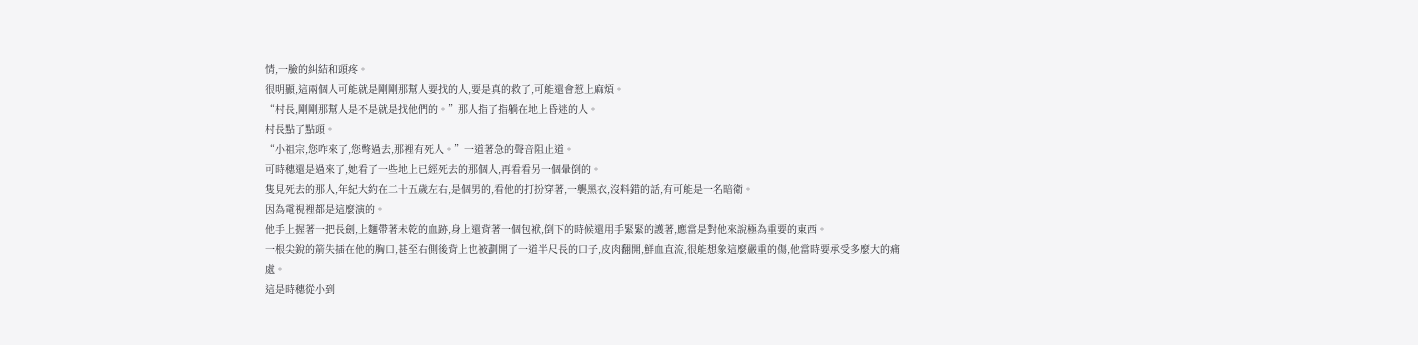情,一臉的糾結和頭疼。
很明顯,這兩個人可能就是剛剛那幫人要找的人,要是真的救了,可能還會惹上麻煩。
“村長,剛剛那幫人是不是就是找他們的。”那人指了指躺在地上昏迷的人。
村長點了點頭。
“小祖宗,您咋來了,您彆過去,那裡有死人。”一道著急的聲音阻止道。
可時穗還是過來了,她看了一些地上已經死去的那個人,再看看另一個暈倒的。
隻見死去的那人,年紀大約在二十五歲左右,是個男的,看他的打扮穿著,一襲黑衣,沒料錯的話,有可能是一名暗衛。
因為電視裡都是這麼演的。
他手上握著一把長劍,上麵帶著未乾的血跡,身上還背著一個包袱,倒下的時候還用手緊緊的護著,應當是對他來說極為重要的東西。
一根尖銳的箭失插在他的胸口,甚至右側後背上也被劃開了一道半尺長的口子,皮肉翻開,鮮血直流,很能想象這麼嚴重的傷,他當時要承受多麼大的痛處。
這是時穗從小到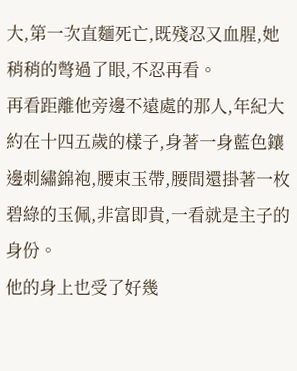大,第一次直麵死亡,既殘忍又血腥,她稍稍的彆過了眼,不忍再看。
再看距離他旁邊不遠處的那人,年紀大約在十四五歲的樣子,身著一身藍色鑲邊刺繡錦袍,腰束玉帶,腰間還掛著一枚碧綠的玉佩,非富即貴,一看就是主子的身份。
他的身上也受了好幾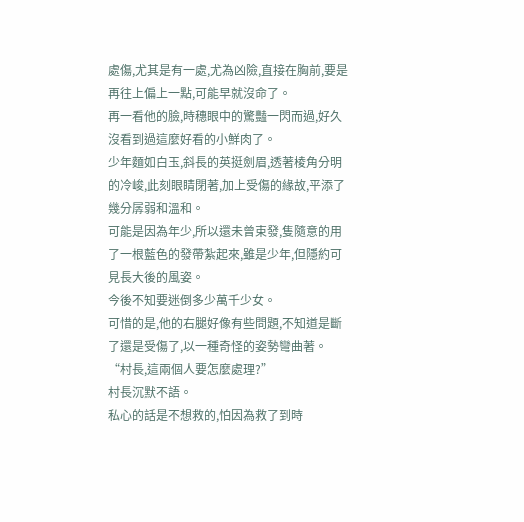處傷,尤其是有一處,尤為凶險,直接在胸前,要是再往上偏上一點,可能早就沒命了。
再一看他的臉,時穗眼中的驚豔一閃而過,好久沒看到過這麼好看的小鮮肉了。
少年麵如白玉,斜長的英挺劍眉,透著棱角分明的冷峻,此刻眼睛閉著,加上受傷的緣故,平添了幾分孱弱和溫和。
可能是因為年少,所以還未曾束發,隻隨意的用了一根藍色的發帶紮起來,雖是少年,但隱約可見長大後的風姿。
今後不知要迷倒多少萬千少女。
可惜的是,他的右腿好像有些問題,不知道是斷了還是受傷了,以一種奇怪的姿勢彎曲著。
“村長,這兩個人要怎麼處理?”
村長沉默不語。
私心的話是不想救的,怕因為救了到時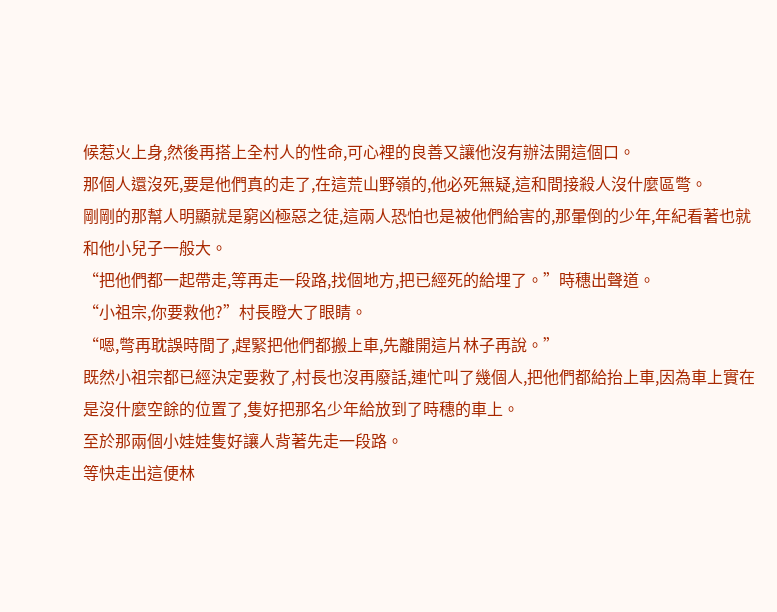候惹火上身,然後再搭上全村人的性命,可心裡的良善又讓他沒有辦法開這個口。
那個人還沒死,要是他們真的走了,在這荒山野嶺的,他必死無疑,這和間接殺人沒什麼區彆。
剛剛的那幫人明顯就是窮凶極惡之徒,這兩人恐怕也是被他們給害的,那暈倒的少年,年紀看著也就和他小兒子一般大。
“把他們都一起帶走,等再走一段路,找個地方,把已經死的給埋了。”時穗出聲道。
“小祖宗,你要救他?”村長瞪大了眼睛。
“嗯,彆再耽誤時間了,趕緊把他們都搬上車,先離開這片林子再說。”
既然小祖宗都已經決定要救了,村長也沒再廢話,連忙叫了幾個人,把他們都給抬上車,因為車上實在是沒什麼空餘的位置了,隻好把那名少年給放到了時穗的車上。
至於那兩個小娃娃隻好讓人背著先走一段路。
等快走出這便林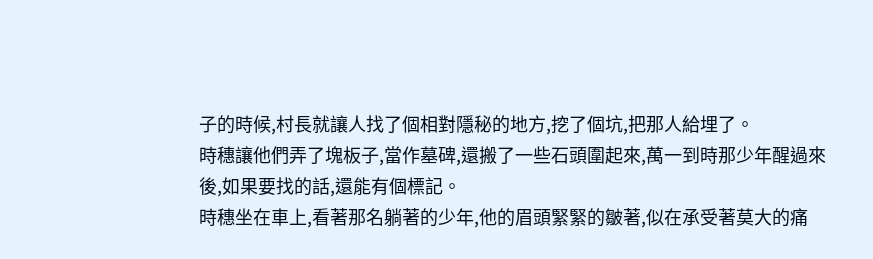子的時候,村長就讓人找了個相對隱秘的地方,挖了個坑,把那人給埋了。
時穗讓他們弄了塊板子,當作墓碑,還搬了一些石頭圍起來,萬一到時那少年醒過來後,如果要找的話,還能有個標記。
時穗坐在車上,看著那名躺著的少年,他的眉頭緊緊的皺著,似在承受著莫大的痛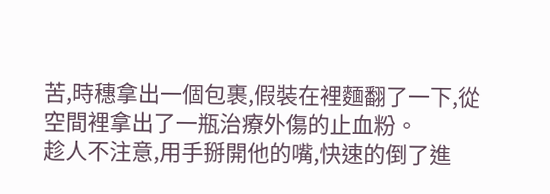苦,時穗拿出一個包裹,假裝在裡麵翻了一下,從空間裡拿出了一瓶治療外傷的止血粉。
趁人不注意,用手掰開他的嘴,快速的倒了進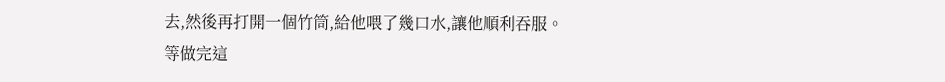去,然後再打開一個竹筒,給他喂了幾口水,讓他順利吞服。
等做完這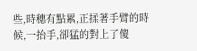些,時穗有點累,正揉著手臂的時候,一抬手,卻猛的對上了傻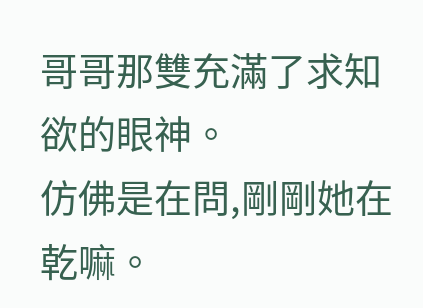哥哥那雙充滿了求知欲的眼神。
仿佛是在問,剛剛她在乾嘛。